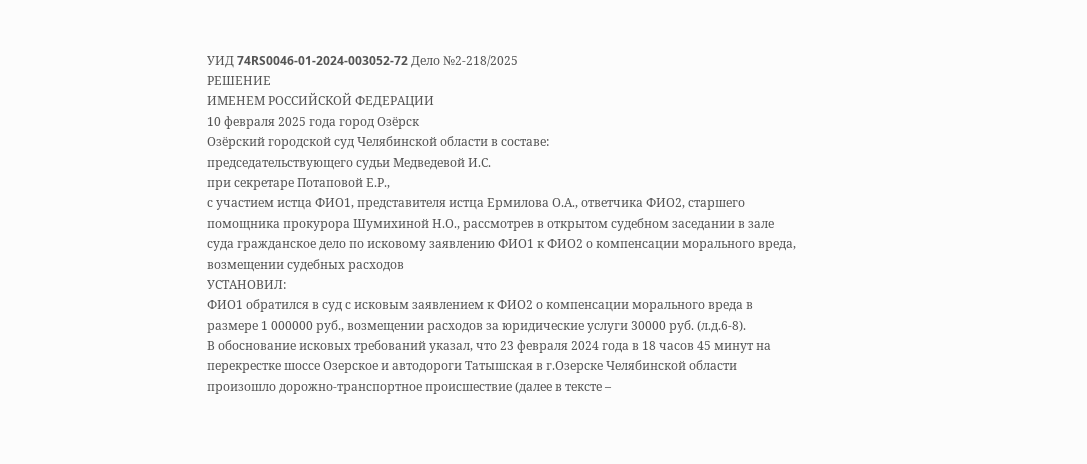УИД 74RS0046-01-2024-003052-72 Дело №2-218/2025
РЕШЕНИЕ
ИМЕНЕМ РОССИЙСКОЙ ФЕДЕРАЦИИ
10 февраля 2025 года город Озёрск
Озёрский городской суд Челябинской области в составе:
председательствующего судьи Медведевой И.С.
при секретаре Потаповой Е.Р.,
с участием истца ФИО1, представителя истца Ермилова О.А., ответчика ФИО2, старшего помощника прокурора Шумихиной Н.О., рассмотрев в открытом судебном заседании в зале суда гражданское дело по исковому заявлению ФИО1 к ФИО2 о компенсации морального вреда, возмещении судебных расходов
УСТАНОВИЛ:
ФИО1 обратился в суд с исковым заявлением к ФИО2 о компенсации морального вреда в размере 1 000000 руб., возмещении расходов за юридические услуги 30000 руб. (л.д.6-8).
В обоснование исковых требований указал, что 23 февраля 2024 года в 18 часов 45 минут на перекрестке шоссе Озерское и автодороги Татышская в г.Озерске Челябинской области произошло дорожно-транспортное происшествие (далее в тексте –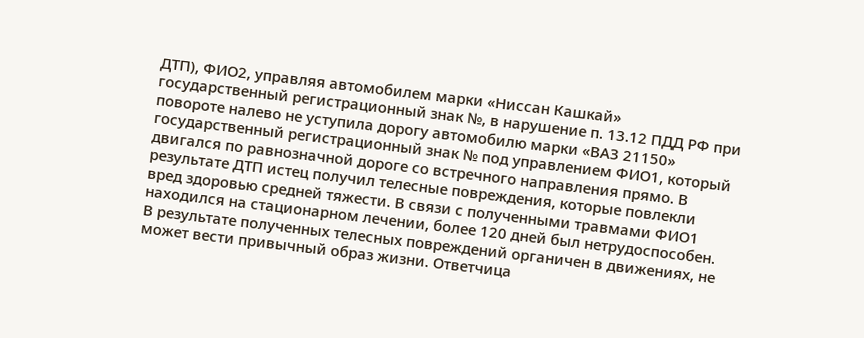ДТП), ФИО2, управляя автомобилем марки «Ниссан Кашкай» государственный регистрационный знак №, в нарушение п. 13.12 ПДД РФ при повороте налево не уступила дорогу автомобилю марки «ВАЗ 21150» государственный регистрационный знак № под управлением ФИО1, который двигался по равнозначной дороге со встречного направления прямо. В результате ДТП истец получил телесные повреждения, которые повлекли вред здоровью средней тяжести. В связи с полученными травмами ФИО1 находился на стационарном лечении, более 120 дней был нетрудоспособен. В результате полученных телесных повреждений органичен в движениях, не может вести привычный образ жизни. Ответчица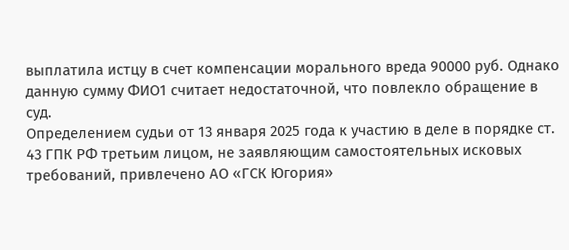выплатила истцу в счет компенсации морального вреда 90000 руб. Однако данную сумму ФИО1 считает недостаточной, что повлекло обращение в суд.
Определением судьи от 13 января 2025 года к участию в деле в порядке ст. 43 ГПК РФ третьим лицом, не заявляющим самостоятельных исковых требований, привлечено АО «ГСК Югория»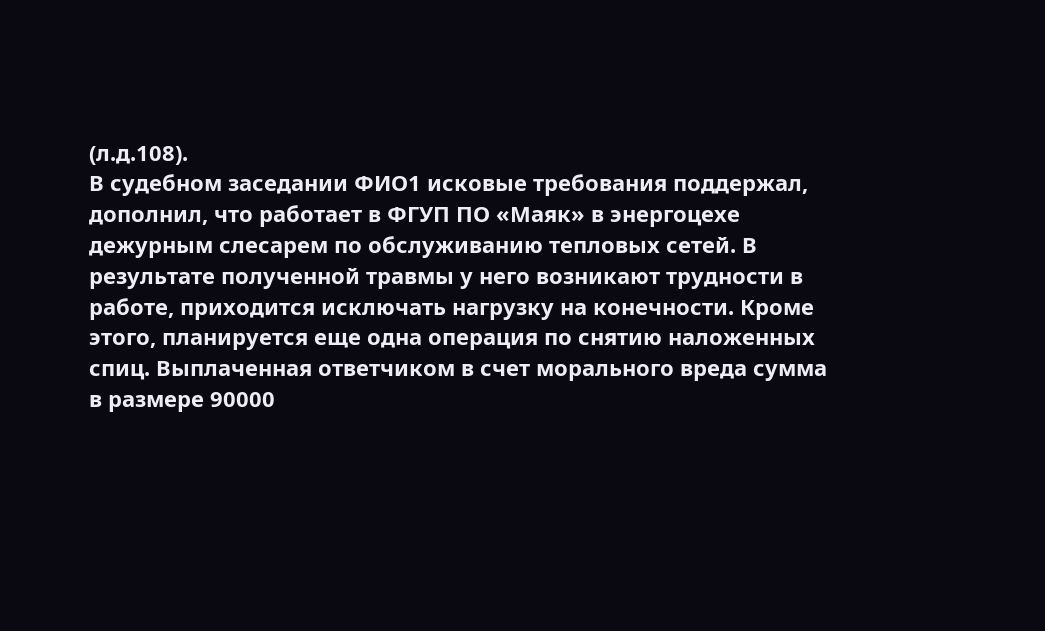(л.д.108).
В судебном заседании ФИО1 исковые требования поддержал, дополнил, что работает в ФГУП ПО «Маяк» в энергоцехе дежурным слесарем по обслуживанию тепловых сетей. В результате полученной травмы у него возникают трудности в работе, приходится исключать нагрузку на конечности. Кроме этого, планируется еще одна операция по снятию наложенных спиц. Выплаченная ответчиком в счет морального вреда сумма в размере 90000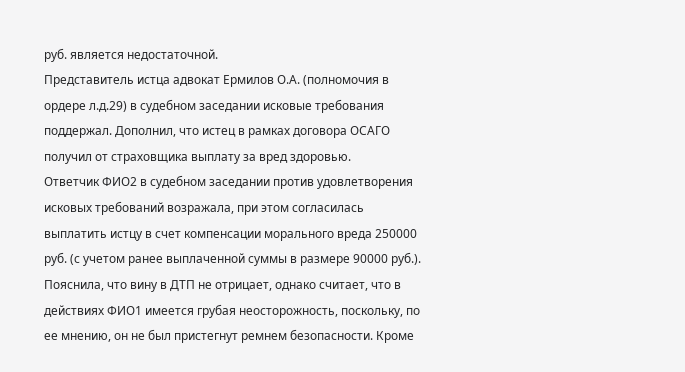руб. является недостаточной.
Представитель истца адвокат Ермилов О.А. (полномочия в ордере л.д.29) в судебном заседании исковые требования поддержал. Дополнил, что истец в рамках договора ОСАГО получил от страховщика выплату за вред здоровью.
Ответчик ФИО2 в судебном заседании против удовлетворения исковых требований возражала, при этом согласилась выплатить истцу в счет компенсации морального вреда 250000 руб. (с учетом ранее выплаченной суммы в размере 90000 руб.). Пояснила, что вину в ДТП не отрицает, однако считает, что в действиях ФИО1 имеется грубая неосторожность, поскольку, по ее мнению, он не был пристегнут ремнем безопасности. Кроме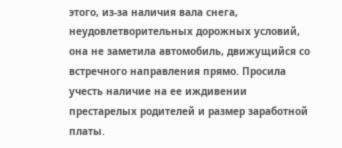этого, из-за наличия вала снега, неудовлетворительных дорожных условий, она не заметила автомобиль, движущийся со встречного направления прямо. Просила учесть наличие на ее иждивении престарелых родителей и размер заработной платы.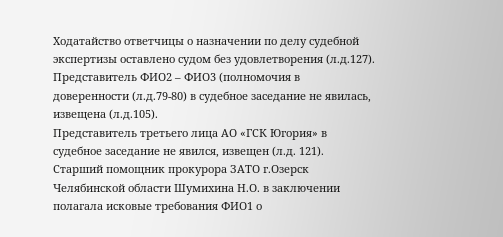Ходатайство ответчицы о назначении по делу судебной экспертизы оставлено судом без удовлетворения (л.д.127).
Представитель ФИО2 – ФИО3 (полномочия в доверенности (л.д.79-80) в судебное заседание не явилась, извещена (л.д.105).
Представитель третьего лица АО «ГСК Югория» в судебное заседание не явился, извещен (л.д. 121).
Старший помощник прокурора ЗАТО г.Озерск Челябинской области Шумихина Н.О. в заключении полагала исковые требования ФИО1 о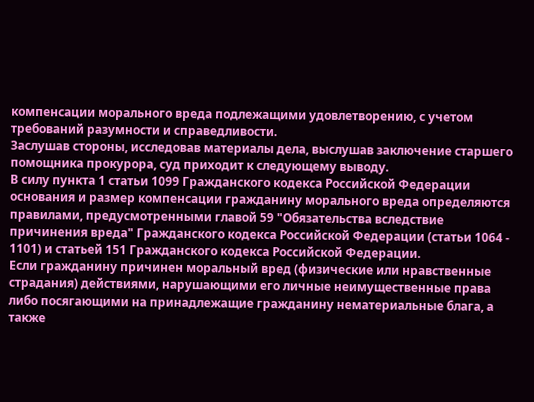компенсации морального вреда подлежащими удовлетворению, с учетом требований разумности и справедливости.
Заслушав стороны, исследовав материалы дела, выслушав заключение старшего помощника прокурора, суд приходит к следующему выводу.
В силу пункта 1 статьи 1099 Гражданского кодекса Российской Федерации основания и размер компенсации гражданину морального вреда определяются правилами, предусмотренными главой 59 "Обязательства вследствие причинения вреда" Гражданского кодекса Российской Федерации (статьи 1064 - 1101) и статьей 151 Гражданского кодекса Российской Федерации.
Если гражданину причинен моральный вред (физические или нравственные страдания) действиями, нарушающими его личные неимущественные права либо посягающими на принадлежащие гражданину нематериальные блага, а также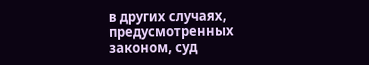в других случаях, предусмотренных законом, суд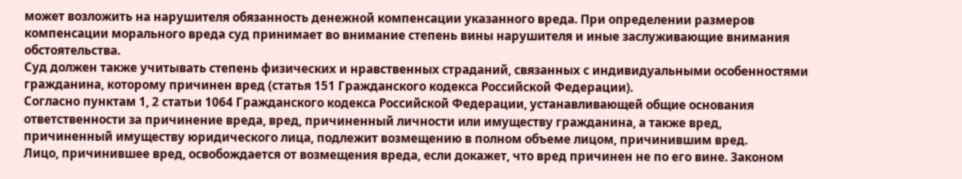может возложить на нарушителя обязанность денежной компенсации указанного вреда. При определении размеров компенсации морального вреда суд принимает во внимание степень вины нарушителя и иные заслуживающие внимания обстоятельства.
Суд должен также учитывать степень физических и нравственных страданий, связанных с индивидуальными особенностями гражданина, которому причинен вред (статья 151 Гражданского кодекса Российской Федерации).
Согласно пунктам 1, 2 статьи 1064 Гражданского кодекса Российской Федерации, устанавливающей общие основания ответственности за причинение вреда, вред, причиненный личности или имуществу гражданина, а также вред, причиненный имуществу юридического лица, подлежит возмещению в полном объеме лицом, причинившим вред.
Лицо, причинившее вред, освобождается от возмещения вреда, если докажет, что вред причинен не по его вине. Законом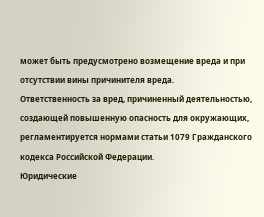может быть предусмотрено возмещение вреда и при отсутствии вины причинителя вреда.
Ответственность за вред, причиненный деятельностью, создающей повышенную опасность для окружающих, регламентируется нормами статьи 1079 Гражданского кодекса Российской Федерации.
Юридические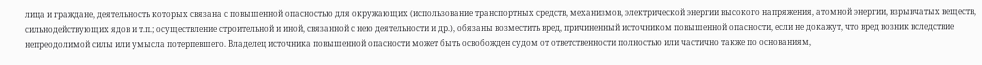лица и граждане, деятельность которых связана с повышенной опасностью для окружающих (использование транспортных средств, механизмов, электрической энергии высокого напряжения, атомной энергии, взрывчатых веществ, сильнодействующих ядов и т.п.; осуществление строительной и иной, связанной с нею деятельности и др.), обязаны возместить вред, причиненный источником повышенной опасности, если не докажут, что вред возник вследствие непреодолимой силы или умысла потерпевшего. Владелец источника повышенной опасности может быть освобожден судом от ответственности полностью или частично также по основаниям,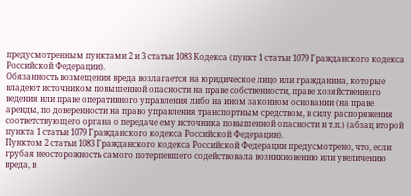предусмотренным пунктами 2 и 3 статьи 1083 Кодекса (пункт 1 статьи 1079 Гражданского кодекса Российской Федерации).
Обязанность возмещения вреда возлагается на юридическое лицо или гражданина, которые владеют источником повышенной опасности на праве собственности, праве хозяйственного ведения или праве оперативного управления либо на ином законном основании (на праве аренды, по доверенности на право управления транспортным средством, в силу распоряжения соответствующего органа о передаче ему источника повышенной опасности и т.п.) (абзац второй пункта 1 статьи 1079 Гражданского кодекса Российской Федерации).
Пунктом 2 статьи 1083 Гражданского кодекса Российской Федерации предусмотрено, что, если грубая неосторожность самого потерпевшего содействовала возникновению или увеличению вреда, в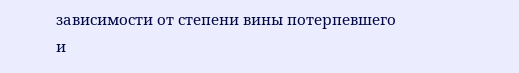зависимости от степени вины потерпевшего и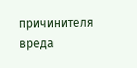причинителя вреда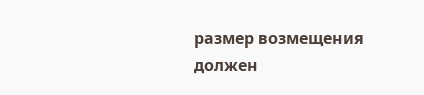размер возмещения должен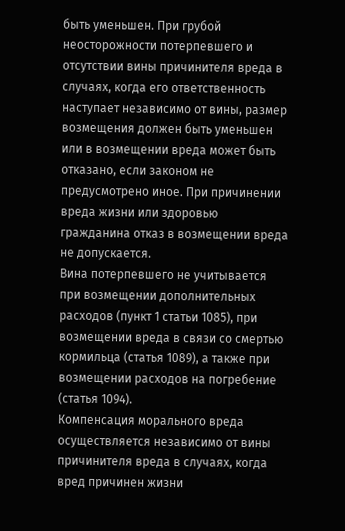быть уменьшен. При грубой неосторожности потерпевшего и отсутствии вины причинителя вреда в случаях, когда его ответственность наступает независимо от вины, размер возмещения должен быть уменьшен или в возмещении вреда может быть отказано, если законом не предусмотрено иное. При причинении вреда жизни или здоровью гражданина отказ в возмещении вреда не допускается.
Вина потерпевшего не учитывается при возмещении дополнительных расходов (пункт 1 статьи 1085), при возмещении вреда в связи со смертью кормильца (статья 1089), а также при возмещении расходов на погребение (статья 1094).
Компенсация морального вреда осуществляется независимо от вины причинителя вреда в случаях, когда вред причинен жизни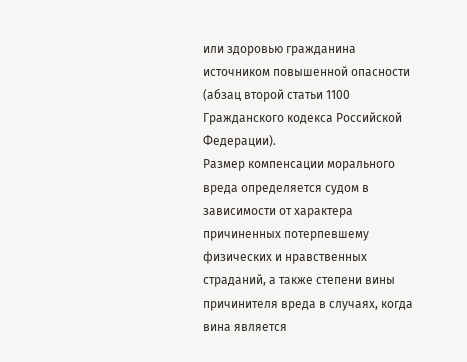или здоровью гражданина источником повышенной опасности (абзац второй статьи 1100 Гражданского кодекса Российской Федерации).
Размер компенсации морального вреда определяется судом в зависимости от характера причиненных потерпевшему физических и нравственных страданий, а также степени вины причинителя вреда в случаях, когда вина является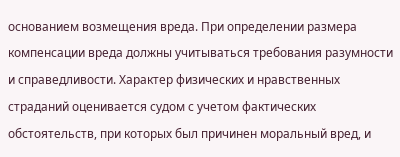основанием возмещения вреда. При определении размера компенсации вреда должны учитываться требования разумности и справедливости. Характер физических и нравственных страданий оценивается судом с учетом фактических обстоятельств, при которых был причинен моральный вред, и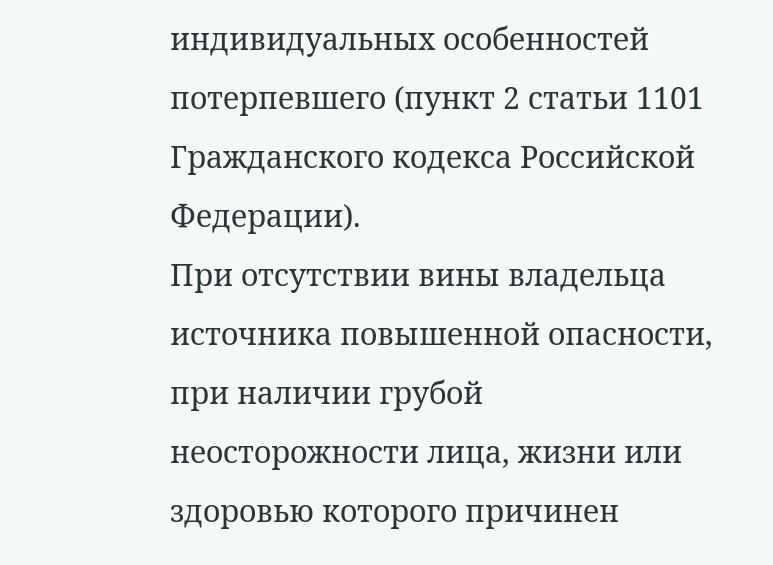индивидуальных особенностей потерпевшего (пункт 2 статьи 1101 Гражданского кодекса Российской Федерации).
При отсутствии вины владельца источника повышенной опасности, при наличии грубой неосторожности лица, жизни или здоровью которого причинен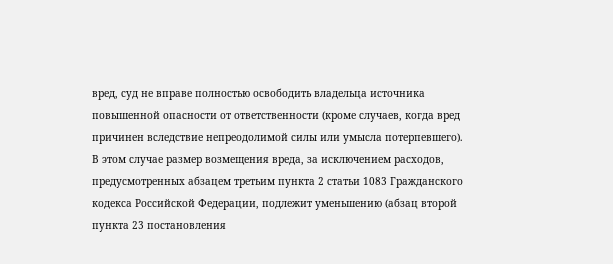вред, суд не вправе полностью освободить владельца источника повышенной опасности от ответственности (кроме случаев, когда вред причинен вследствие непреодолимой силы или умысла потерпевшего).
В этом случае размер возмещения вреда, за исключением расходов, предусмотренных абзацем третьим пункта 2 статьи 1083 Гражданского кодекса Российской Федерации, подлежит уменьшению (абзац второй пункта 23 постановления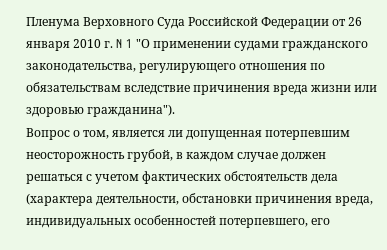Пленума Верховного Суда Российской Федерации от 26 января 2010 г. N 1 "О применении судами гражданского законодательства, регулирующего отношения по обязательствам вследствие причинения вреда жизни или здоровью гражданина").
Вопрос о том, является ли допущенная потерпевшим неосторожность грубой, в каждом случае должен решаться с учетом фактических обстоятельств дела (характера деятельности, обстановки причинения вреда, индивидуальных особенностей потерпевшего, его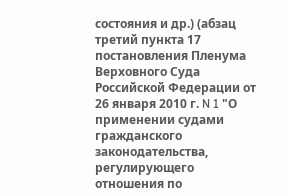состояния и др.) (абзац третий пункта 17 постановления Пленума Верховного Суда Российской Федерации от 26 января 2010 г. N 1 "О применении судами гражданского законодательства, регулирующего отношения по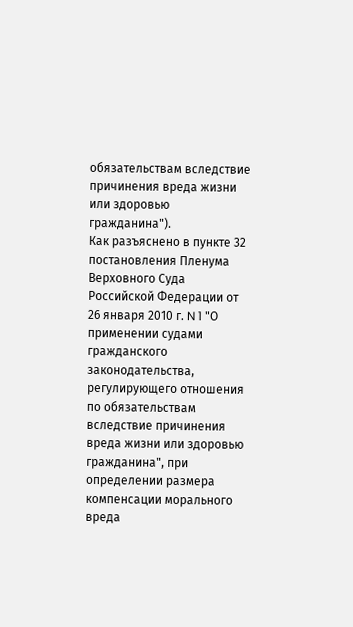обязательствам вследствие причинения вреда жизни или здоровью гражданина").
Как разъяснено в пункте 32 постановления Пленума Верховного Суда Российской Федерации от 26 января 2010 г. N 1 "О применении судами гражданского законодательства, регулирующего отношения по обязательствам вследствие причинения вреда жизни или здоровью гражданина", при определении размера компенсации морального вреда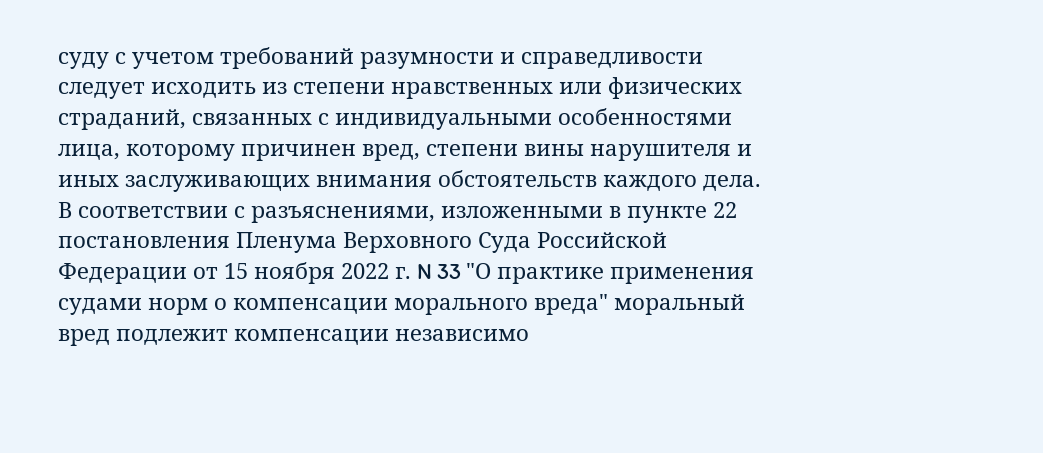суду с учетом требований разумности и справедливости следует исходить из степени нравственных или физических страданий, связанных с индивидуальными особенностями лица, которому причинен вред, степени вины нарушителя и иных заслуживающих внимания обстоятельств каждого дела.
В соответствии с разъяснениями, изложенными в пункте 22 постановления Пленума Верховного Суда Российской Федерации от 15 ноября 2022 г. N 33 "О практике применения судами норм о компенсации морального вреда" моральный вред подлежит компенсации независимо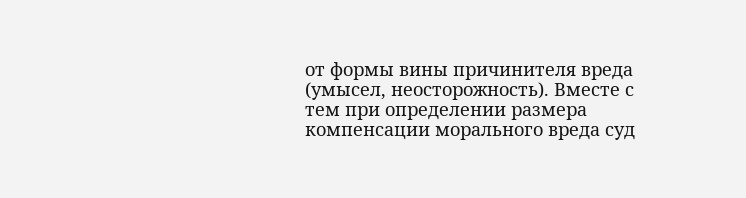от формы вины причинителя вреда (умысел, неосторожность). Вместе с тем при определении размера компенсации морального вреда суд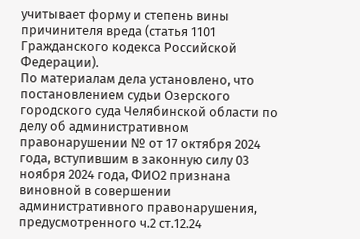учитывает форму и степень вины причинителя вреда (статья 1101 Гражданского кодекса Российской Федерации).
По материалам дела установлено, что постановлением судьи Озерского городского суда Челябинской области по делу об административном правонарушении № от 17 октября 2024 года, вступившим в законную силу 03 ноября 2024 года, ФИО2 признана виновной в совершении административного правонарушения, предусмотренного ч.2 ст.12.24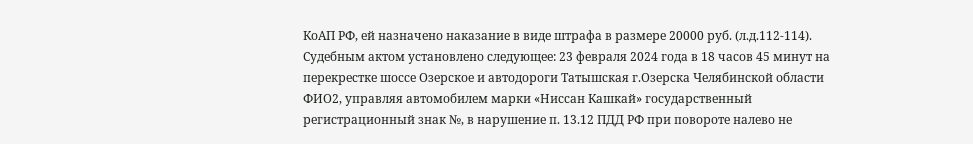КоАП РФ, ей назначено наказание в виде штрафа в размере 20000 руб. (л.д.112-114).
Судебным актом установлено следующее: 23 февраля 2024 года в 18 часов 45 минут на перекрестке шоссе Озерское и автодороги Татышская г.Озерска Челябинской области ФИО2, управляя автомобилем марки «Ниссан Кашкай» государственный регистрационный знак №, в нарушение п. 13.12 ПДД РФ при повороте налево не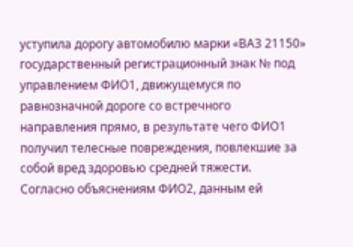уступила дорогу автомобилю марки «ВАЗ 21150» государственный регистрационный знак № под управлением ФИО1, движущемуся по равнозначной дороге со встречного направления прямо, в результате чего ФИО1 получил телесные повреждения, повлекшие за собой вред здоровью средней тяжести.
Согласно объяснениям ФИО2, данным ей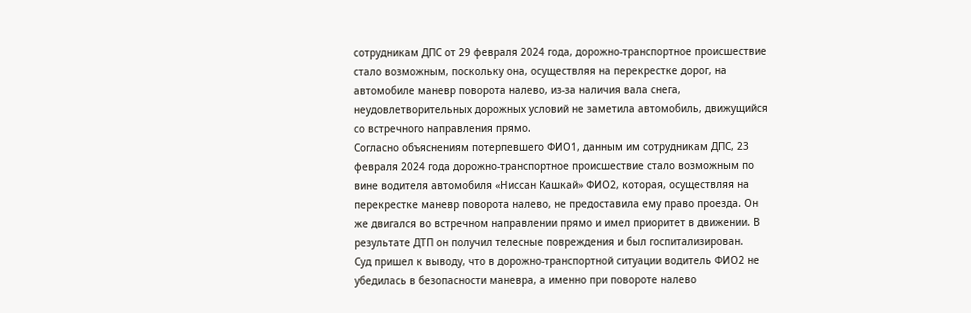сотрудникам ДПС от 29 февраля 2024 года, дорожно-транспортное происшествие стало возможным, поскольку она, осуществляя на перекрестке дорог, на автомобиле маневр поворота налево, из-за наличия вала снега, неудовлетворительных дорожных условий не заметила автомобиль, движущийся со встречного направления прямо.
Согласно объяснениям потерпевшего ФИО1, данным им сотрудникам ДПС, 23 февраля 2024 года дорожно-транспортное происшествие стало возможным по вине водителя автомобиля «Ниссан Кашкай» ФИО2, которая, осуществляя на перекрестке маневр поворота налево, не предоставила ему право проезда. Он же двигался во встречном направлении прямо и имел приоритет в движении. В результате ДТП он получил телесные повреждения и был госпитализирован.
Суд пришел к выводу, что в дорожно-транспортной ситуации водитель ФИО2 не убедилась в безопасности маневра, а именно при повороте налево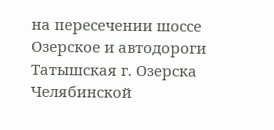на пересечении шоссе Озерское и автодороги Татышская г. Озерска Челябинской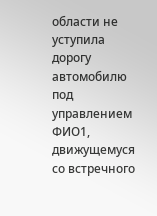области не уступила дорогу автомобилю под управлением ФИО1, движущемуся со встречного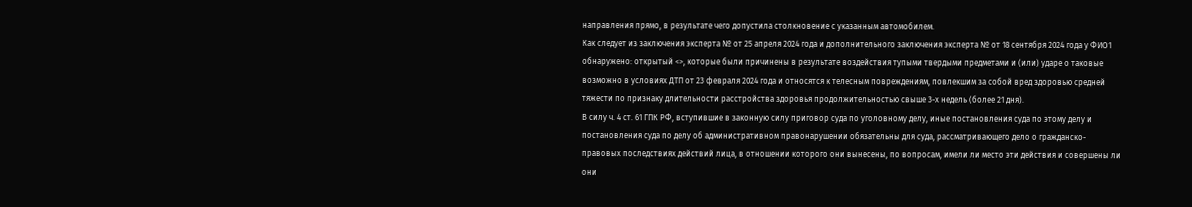направления прямо, в результате чего допустила столкновение с указанным автомобилем.
Как следует из заключения эксперта № от 25 апреля 2024 года и дополнительного заключения эксперта № от 18 сентября 2024 года у ФИО1 обнаружено: открытый <>, которые были причинены в результате воздействия тупыми твердыми предметами и (или) ударе о таковые возможно в условиях ДТП от 23 февраля 2024 года и относятся к телесным повреждениям, повлекшим за собой вред здоровью средней тяжести по признаку длительности расстройства здоровья продолжительностью свыше 3-х недель (более 21 дня).
В силу ч. 4 ст. 61 ГПК РФ, вступившие в законную силу приговор суда по уголовному делу, иные постановления суда по этому делу и постановления суда по делу об административном правонарушении обязательны для суда, рассматривающего дело о гражданско-правовых последствиях действий лица, в отношении которого они вынесены, по вопросам, имели ли место эти действия и совершены ли они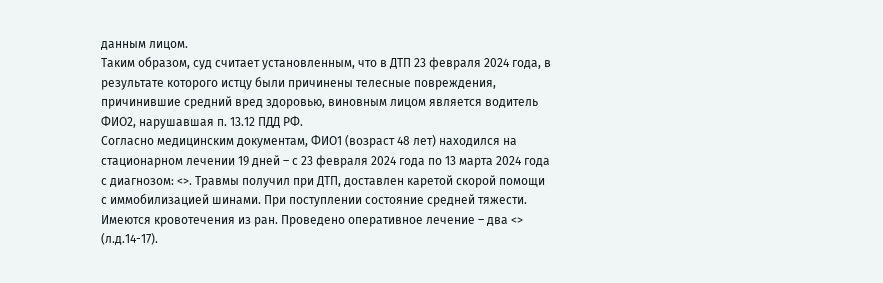данным лицом.
Таким образом, суд считает установленным, что в ДТП 23 февраля 2024 года, в результате которого истцу были причинены телесные повреждения, причинившие средний вред здоровью, виновным лицом является водитель ФИО2, нарушавшая п. 13.12 ПДД РФ.
Согласно медицинским документам, ФИО1 (возраст 48 лет) находился на стационарном лечении 19 дней – с 23 февраля 2024 года по 13 марта 2024 года с диагнозом: <>. Травмы получил при ДТП, доставлен каретой скорой помощи с иммобилизацией шинами. При поступлении состояние средней тяжести. Имеются кровотечения из ран. Проведено оперативное лечение – два <> (л.д.14-17).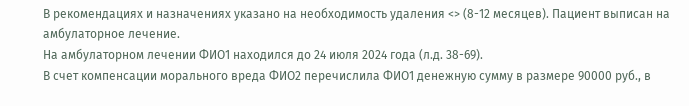В рекомендациях и назначениях указано на необходимость удаления <> (8-12 месяцев). Пациент выписан на амбулаторное лечение.
На амбулаторном лечении ФИО1 находился до 24 июля 2024 года (л.д. 38-69).
В счет компенсации морального вреда ФИО2 перечислила ФИО1 денежную сумму в размере 90000 руб., в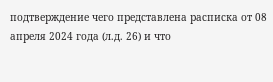подтверждение чего представлена расписка от 08 апреля 2024 года (л.д. 26) и что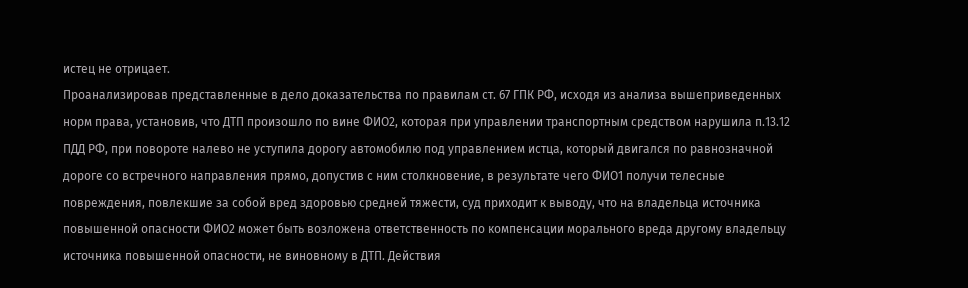истец не отрицает.
Проанализировав представленные в дело доказательства по правилам ст. 67 ГПК РФ, исходя из анализа вышеприведенных норм права, установив, что ДТП произошло по вине ФИО2, которая при управлении транспортным средством нарушила п.13.12 ПДД РФ, при повороте налево не уступила дорогу автомобилю под управлением истца, который двигался по равнозначной дороге со встречного направления прямо, допустив с ним столкновение, в результате чего ФИО1 получи телесные повреждения, повлекшие за собой вред здоровью средней тяжести, суд приходит к выводу, что на владельца источника повышенной опасности ФИО2 может быть возложена ответственность по компенсации морального вреда другому владельцу источника повышенной опасности, не виновному в ДТП. Действия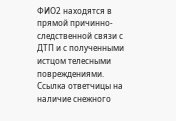ФИО2 находятся в прямой причинно-следственной связи с ДТП и с полученными истцом телесными повреждениями.
Ссылка ответчицы на наличие снежного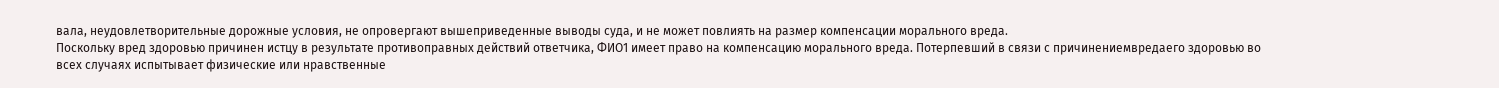вала, неудовлетворительные дорожные условия, не опровергают вышеприведенные выводы суда, и не может повлиять на размер компенсации морального вреда.
Поскольку вред здоровью причинен истцу в результате противоправных действий ответчика, ФИО1 имеет право на компенсацию морального вреда. Потерпевший в связи с причинениемвредаего здоровью во всех случаях испытывает физические или нравственные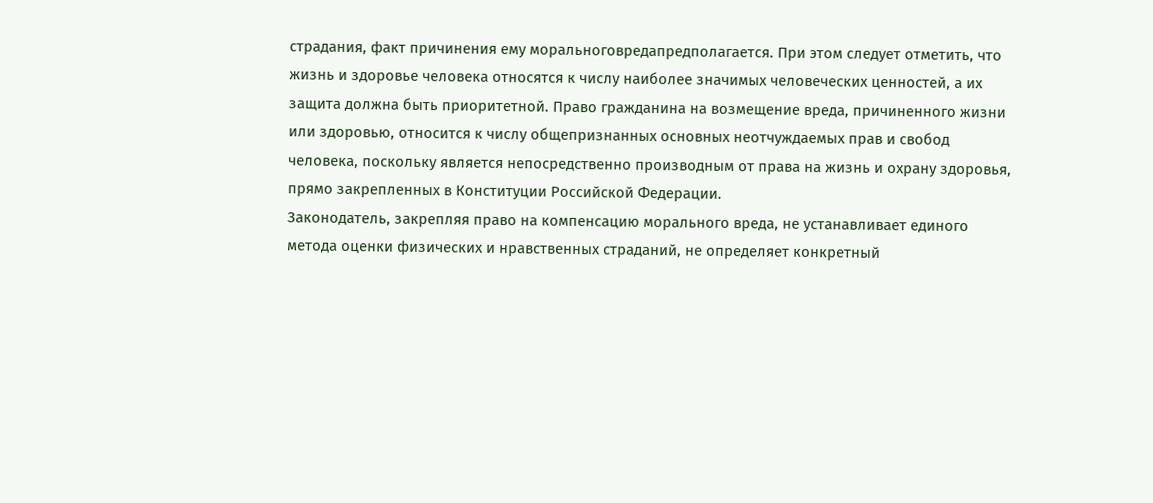страдания, факт причинения ему моральноговредапредполагается. При этом следует отметить, что жизнь и здоровье человека относятся к числу наиболее значимых человеческих ценностей, а их защита должна быть приоритетной. Право гражданина на возмещение вреда, причиненного жизни или здоровью, относится к числу общепризнанных основных неотчуждаемых прав и свобод человека, поскольку является непосредственно производным от права на жизнь и охрану здоровья, прямо закрепленных в Конституции Российской Федерации.
Законодатель, закрепляя право на компенсацию морального вреда, не устанавливает единого метода оценки физических и нравственных страданий, не определяет конкретный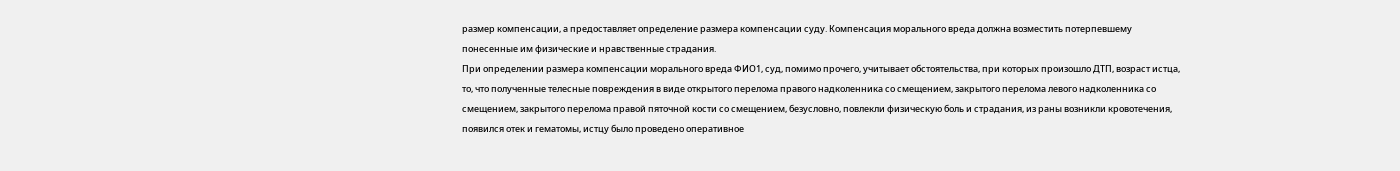размер компенсации, а предоставляет определение размера компенсации суду. Компенсация морального вреда должна возместить потерпевшему понесенные им физические и нравственные страдания.
При определении размера компенсации морального вреда ФИО1, суд, помимо прочего, учитывает обстоятельства, при которых произошло ДТП, возраст истца, то, что полученные телесные повреждения в виде открытого перелома правого надколенника со смещением, закрытого перелома левого надколенника со смещением, закрытого перелома правой пяточной кости со смещением, безусловно, повлекли физическую боль и страдания, из раны возникли кровотечения, появился отек и гематомы, истцу было проведено оперативное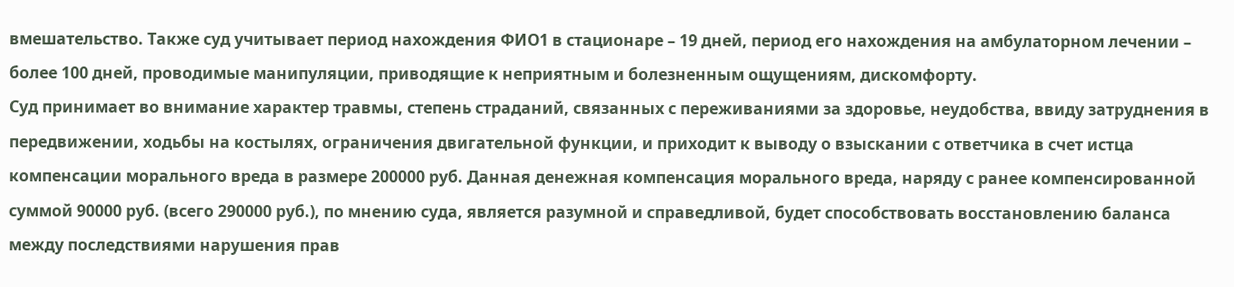вмешательство. Также суд учитывает период нахождения ФИО1 в стационаре – 19 дней, период его нахождения на амбулаторном лечении – более 100 дней, проводимые манипуляции, приводящие к неприятным и болезненным ощущениям, дискомфорту.
Суд принимает во внимание характер травмы, степень страданий, связанных с переживаниями за здоровье, неудобства, ввиду затруднения в передвижении, ходьбы на костылях, ограничения двигательной функции, и приходит к выводу о взыскании с ответчика в счет истца компенсации морального вреда в размере 200000 руб. Данная денежная компенсация морального вреда, наряду с ранее компенсированной суммой 90000 руб. (всего 290000 руб.), по мнению суда, является разумной и справедливой, будет способствовать восстановлению баланса между последствиями нарушения прав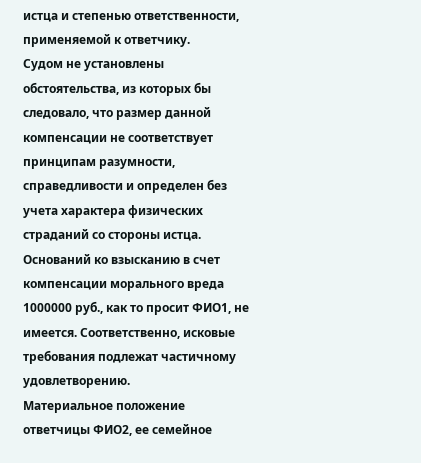истца и степенью ответственности, применяемой к ответчику.
Судом не установлены обстоятельства, из которых бы следовало, что размер данной компенсации не соответствует принципам разумности, справедливости и определен без учета характера физических страданий со стороны истца. Оснований ко взысканию в счет компенсации морального вреда 1000000 руб., как то просит ФИО1, не имеется. Соответственно, исковые требования подлежат частичному удовлетворению.
Материальное положение ответчицы ФИО2, ее семейное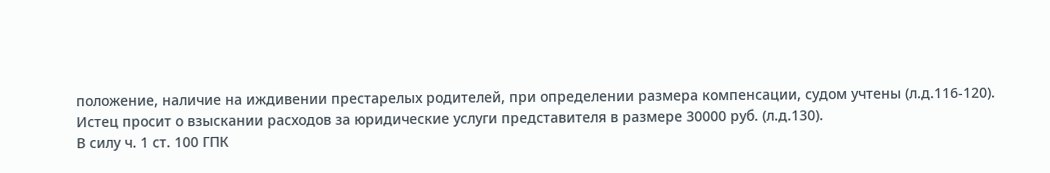положение, наличие на иждивении престарелых родителей, при определении размера компенсации, судом учтены (л.д.116-120).
Истец просит о взыскании расходов за юридические услуги представителя в размере 30000 руб. (л.д.130).
В силу ч. 1 ст. 100 ГПК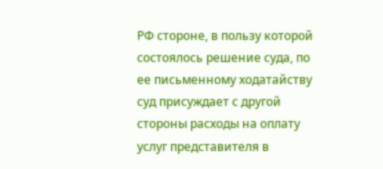РФ стороне, в пользу которой состоялось решение суда, по ее письменному ходатайству суд присуждает с другой стороны расходы на оплату услуг представителя в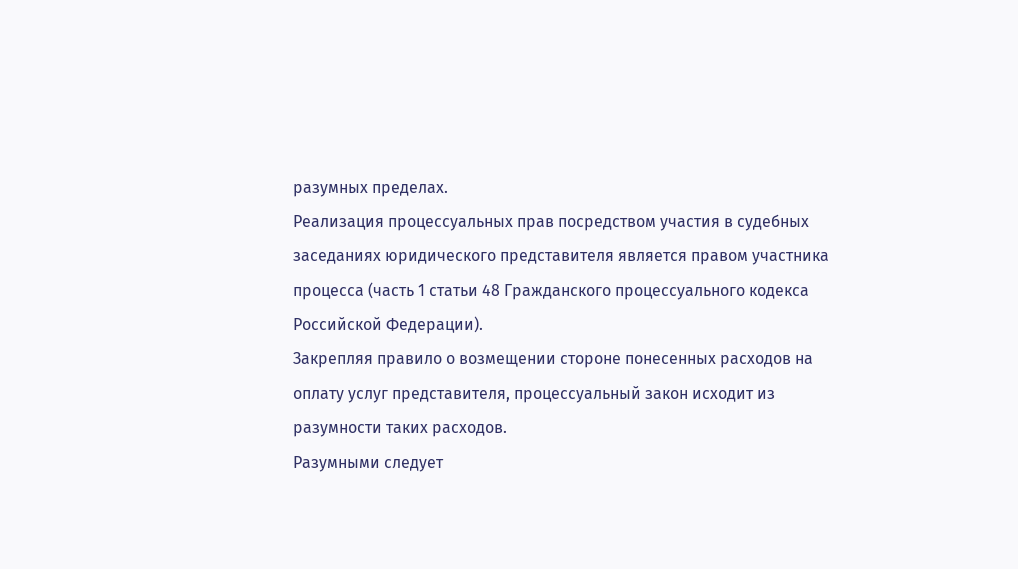разумных пределах.
Реализация процессуальных прав посредством участия в судебных заседаниях юридического представителя является правом участника процесса (часть 1 статьи 48 Гражданского процессуального кодекса Российской Федерации).
Закрепляя правило о возмещении стороне понесенных расходов на оплату услуг представителя, процессуальный закон исходит из разумности таких расходов.
Разумными следует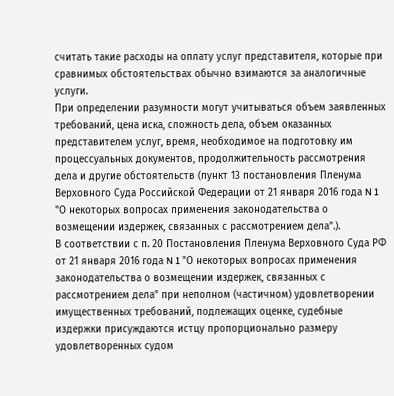считать такие расходы на оплату услуг представителя, которые при сравнимых обстоятельствах обычно взимаются за аналогичные услуги.
При определении разумности могут учитываться объем заявленных требований, цена иска, сложность дела, объем оказанных представителем услуг, время, необходимое на подготовку им процессуальных документов, продолжительность рассмотрения дела и другие обстоятельств (пункт 13 постановления Пленума Верховного Суда Российской Федерации от 21 января 2016 года N 1 "О некоторых вопросах применения законодательства о возмещении издержек, связанных с рассмотрением дела".).
В соответствии с п. 20 Постановления Пленума Верховного Суда РФ от 21 января 2016 года N 1 "О некоторых вопросах применения законодательства о возмещении издержек, связанных с рассмотрением дела" при неполном (частичном) удовлетворении имущественных требований, подлежащих оценке, судебные издержки присуждаются истцу пропорционально размеру удовлетворенных судом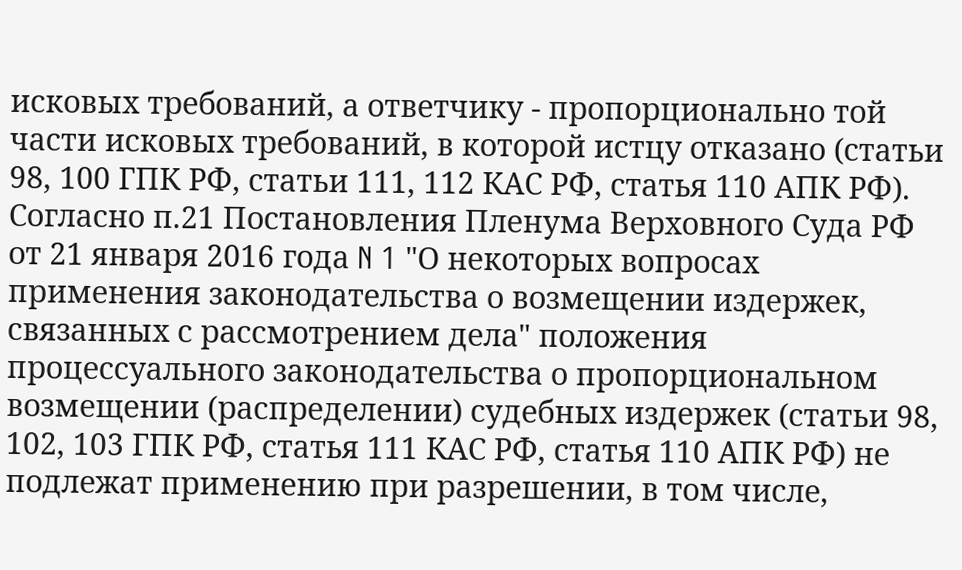исковых требований, а ответчику - пропорционально той части исковых требований, в которой истцу отказано (статьи 98, 100 ГПК РФ, статьи 111, 112 КАС РФ, статья 110 АПК РФ).
Согласно п.21 Постановления Пленума Верховного Суда РФ от 21 января 2016 года N 1 "О некоторых вопросах применения законодательства о возмещении издержек, связанных с рассмотрением дела" положения процессуального законодательства о пропорциональном возмещении (распределении) судебных издержек (статьи 98, 102, 103 ГПК РФ, статья 111 КАС РФ, статья 110 АПК РФ) не подлежат применению при разрешении, в том числе,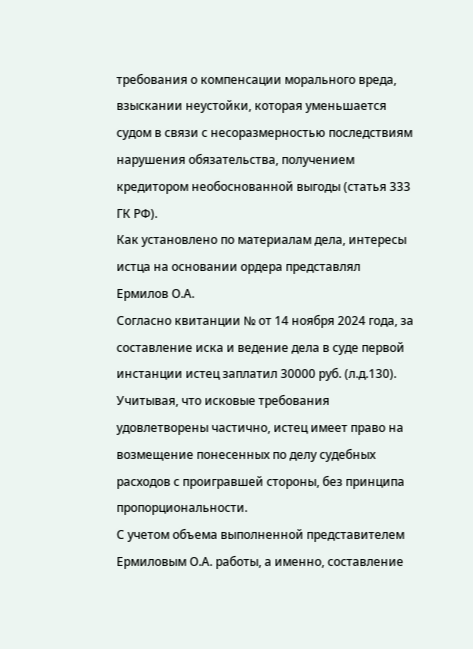требования о компенсации морального вреда, взыскании неустойки, которая уменьшается судом в связи с несоразмерностью последствиям нарушения обязательства, получением кредитором необоснованной выгоды (статья 333 ГК РФ).
Как установлено по материалам дела, интересы истца на основании ордера представлял Ермилов О.А.
Согласно квитанции № от 14 ноября 2024 года, за составление иска и ведение дела в суде первой инстанции истец заплатил 30000 руб. (л.д.130).
Учитывая, что исковые требования удовлетворены частично, истец имеет право на возмещение понесенных по делу судебных расходов с проигравшей стороны, без принципа пропорциональности.
С учетом объема выполненной представителем Ермиловым О.А. работы, а именно, составление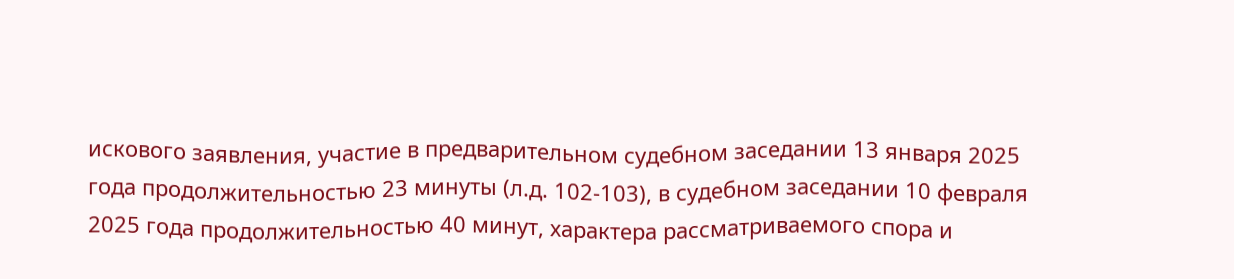искового заявления, участие в предварительном судебном заседании 13 января 2025 года продолжительностью 23 минуты (л.д. 102-103), в судебном заседании 10 февраля 2025 года продолжительностью 40 минут, характера рассматриваемого спора и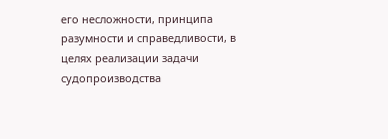его несложности, принципа разумности и справедливости, в целях реализации задачи судопроизводства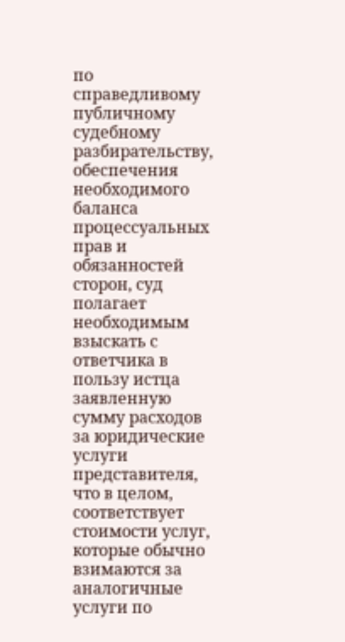по справедливому публичному судебному разбирательству, обеспечения необходимого баланса процессуальных прав и обязанностей сторон, суд полагает необходимым взыскать с ответчика в пользу истца заявленную сумму расходов за юридические услуги представителя, что в целом, соответствует стоимости услуг, которые обычно взимаются за аналогичные услуги по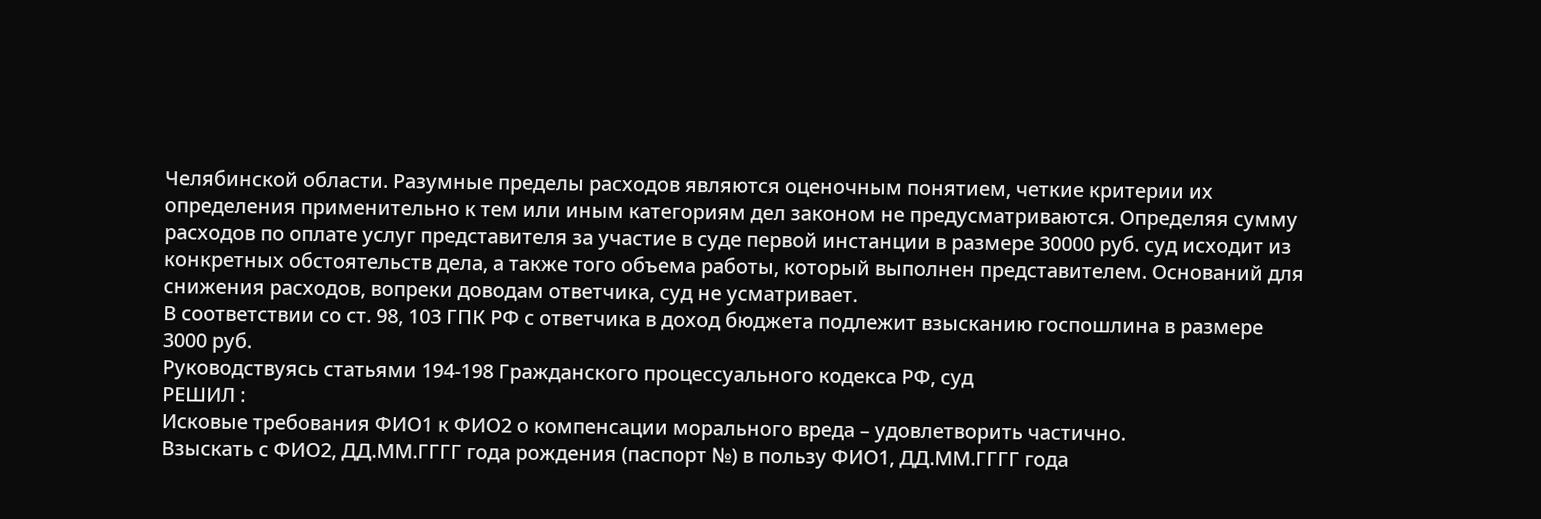Челябинской области. Разумные пределы расходов являются оценочным понятием, четкие критерии их определения применительно к тем или иным категориям дел законом не предусматриваются. Определяя сумму расходов по оплате услуг представителя за участие в суде первой инстанции в размере 30000 руб. суд исходит из конкретных обстоятельств дела, а также того объема работы, который выполнен представителем. Оснований для снижения расходов, вопреки доводам ответчика, суд не усматривает.
В соответствии со ст. 98, 103 ГПК РФ с ответчика в доход бюджета подлежит взысканию госпошлина в размере 3000 руб.
Руководствуясь статьями 194-198 Гражданского процессуального кодекса РФ, суд
РЕШИЛ :
Исковые требования ФИО1 к ФИО2 о компенсации морального вреда – удовлетворить частично.
Взыскать с ФИО2, ДД.ММ.ГГГГ года рождения (паспорт №) в пользу ФИО1, ДД.ММ.ГГГГ года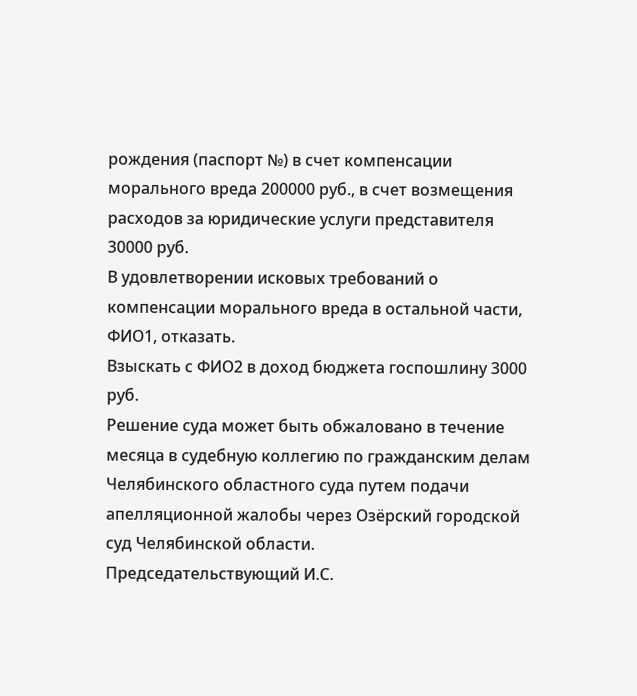рождения (паспорт №) в счет компенсации морального вреда 200000 руб., в счет возмещения расходов за юридические услуги представителя 30000 руб.
В удовлетворении исковых требований о компенсации морального вреда в остальной части, ФИО1, отказать.
Взыскать с ФИО2 в доход бюджета госпошлину 3000 руб.
Решение суда может быть обжаловано в течение месяца в судебную коллегию по гражданским делам Челябинского областного суда путем подачи апелляционной жалобы через Озёрский городской суд Челябинской области.
Председательствующий И.С.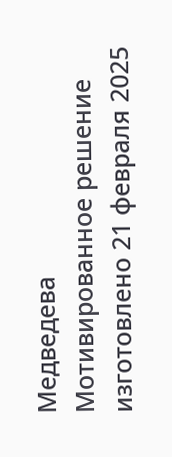Медведева
Мотивированное решение изготовлено 21 февраля 2025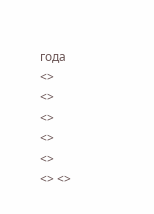года
<>
<>
<>
<>
<>
<> <>